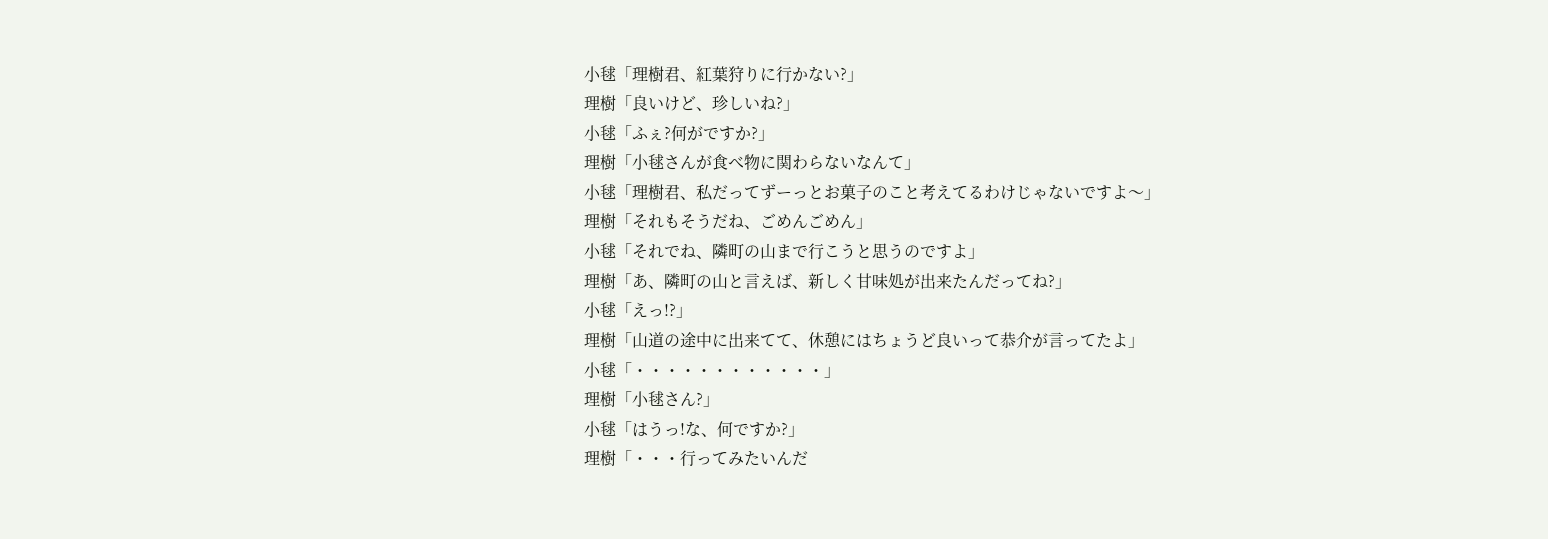小毬「理樹君、紅葉狩りに行かない?」
理樹「良いけど、珍しいね?」
小毬「ふぇ?何がですか?」
理樹「小毬さんが食べ物に関わらないなんて」
小毬「理樹君、私だってずーっとお菓子のこと考えてるわけじゃないですよ〜」
理樹「それもそうだね、ごめんごめん」
小毬「それでね、隣町の山まで行こうと思うのですよ」
理樹「あ、隣町の山と言えば、新しく甘味処が出来たんだってね?」
小毬「えっ!?」
理樹「山道の途中に出来てて、休憩にはちょうど良いって恭介が言ってたよ」
小毬「・・・・・・・・・・・・」
理樹「小毬さん?」
小毬「はうっ!な、何ですか?」
理樹「・・・行ってみたいんだ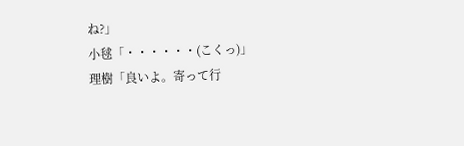ね?」
小毬「・・・・・・(こくっ)」
理樹「良いよ。寄って行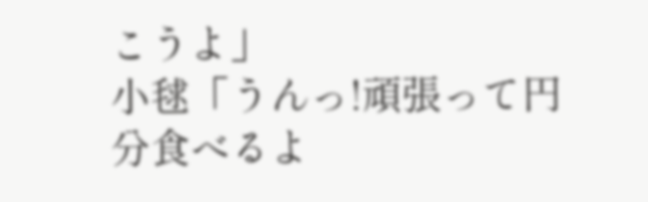こうよ」
小毬「うんっ!頑張って円分食べるよ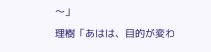〜」
理樹「あはは、目的が変わ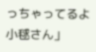っちゃってるよ小毬さん」